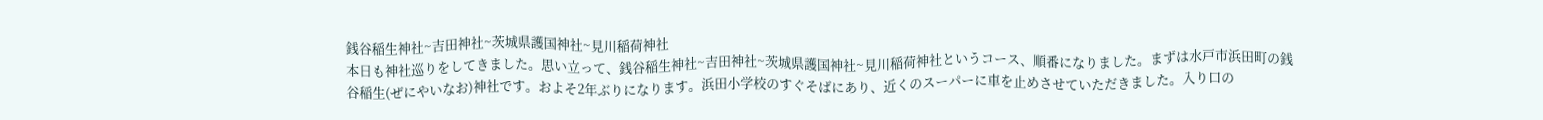銭谷稲生神社~吉田神社~茨城県護国神社~見川稲荷神社
本日も神社巡りをしてきました。思い立って、銭谷稲生神社~吉田神社~茨城県護国神社~見川稲荷神社というコース、順番になりました。まずは水戸市浜田町の銭谷稲生(ぜにやいなお)神社です。およそ2年ぶりになります。浜田小学校のすぐそばにあり、近くのスーパーに車を止めさせていただきました。入り口の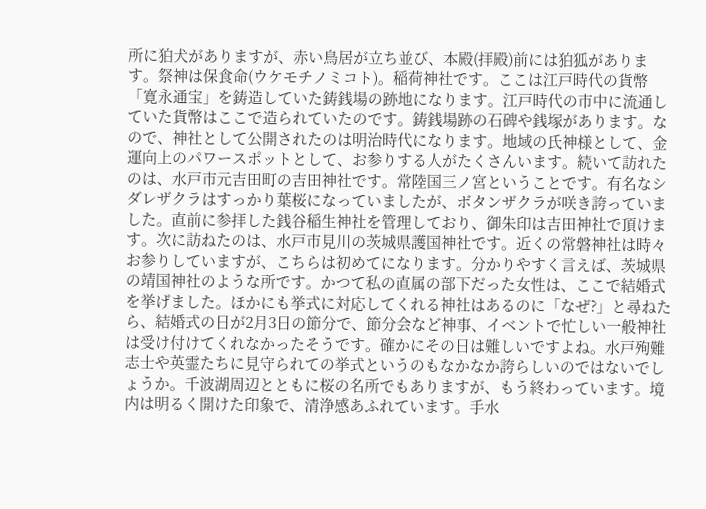所に狛犬がありますが、赤い鳥居が立ち並び、本殿(拝殿)前には狛狐があります。祭神は保食命(ウケモチノミコト)。稲荷神社です。ここは江戸時代の貨幣「寛永通宝」を鋳造していた鋳銭場の跡地になります。江戸時代の市中に流通していた貨幣はここで造られていたのです。鋳銭場跡の石碑や銭塚があります。なので、神社として公開されたのは明治時代になります。地域の氏神様として、金運向上のパワースポットとして、お参りする人がたくさんいます。続いて訪れたのは、水戸市元吉田町の吉田神社です。常陸国三ノ宮ということです。有名なシダレザクラはすっかり葉桜になっていましたが、ボタンザクラが咲き誇っていました。直前に参拝した銭谷稲生神社を管理しており、御朱印は吉田神社で頂けます。次に訪ねたのは、水戸市見川の茨城県護国神社です。近くの常磐神社は時々お参りしていますが、こちらは初めてになります。分かりやすく言えば、茨城県の靖国神社のような所です。かつて私の直属の部下だった女性は、ここで結婚式を挙げました。ほかにも挙式に対応してくれる神社はあるのに「なぜ?」と尋ねたら、結婚式の日が2月3日の節分で、節分会など神事、イベントで忙しい一般神社は受け付けてくれなかったそうです。確かにその日は難しいですよね。水戸殉難志士や英霊たちに見守られての挙式というのもなかなか誇らしいのではないでしょうか。千波湖周辺とともに桜の名所でもありますが、もう終わっています。境内は明るく開けた印象で、清浄感あふれています。手水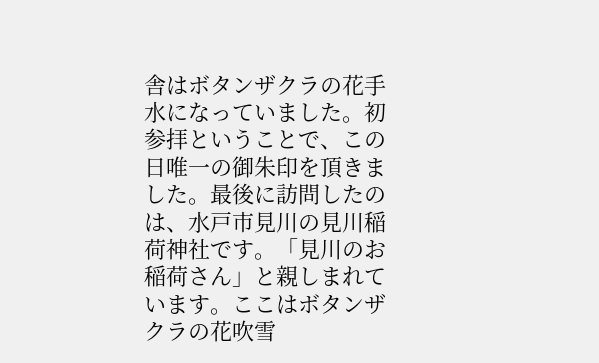舎はボタンザクラの花手水になっていました。初参拝ということで、この日唯一の御朱印を頂きました。最後に訪問したのは、水戸市見川の見川稲荷神社です。「見川のお稲荷さん」と親しまれています。ここはボタンザクラの花吹雪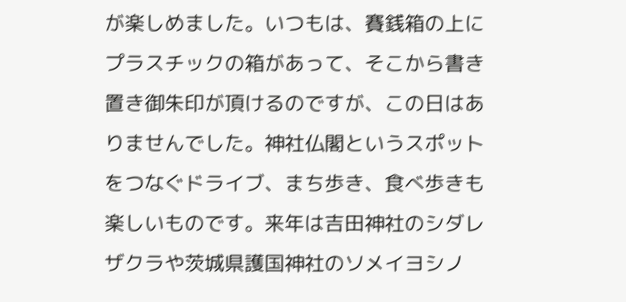が楽しめました。いつもは、賽銭箱の上にプラスチックの箱があって、そこから書き置き御朱印が頂けるのですが、この日はありませんでした。神社仏閣というスポットをつなぐドライブ、まち歩き、食べ歩きも楽しいものです。来年は吉田神社のシダレザクラや茨城県護国神社のソメイヨシノ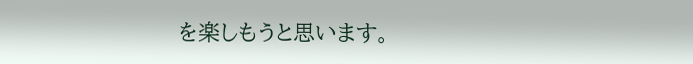を楽しもうと思います。